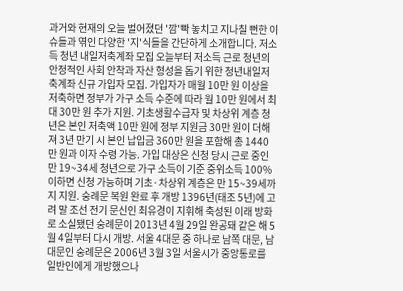과거와 현재의 오늘 벌어졌던 '깜'빡 놓치고 지나칠 뻔한 이슈들과 엮인 다양한 '지'식들을 간단하게 소개합니다. 저소득 청년 내일저축계좌 모집 오늘부터 저소득 근로 청년의 안정적인 사회 안착과 자산 형성을 돕기 위한 청년내일저축계좌 신규 가입자 모집. 가입자가 매월 10만 원 이상을 저축하면 정부가 가구 소득 수준에 따라 월 10만 원에서 최대 30만 원 추가 지원. 기초생활수급자 및 차상위 계층 청년은 본인 저축액 10만 원에 정부 지원금 30만 원이 더해져 3년 만기 시 본인 납입금 360만 원을 포함해 총 1440만 원과 이자 수령 가능. 가입 대상은 신청 당시 근로 중인 만 19~34세 청년으로 가구 소득이 기준 중위소득 100% 이하면 신청 가능하며 기초·차상위 계층은 만 15~39세까지 지원. 숭례문 복원 완료 후 개방 1396년(태조 5년)에 고려 말 조선 전기 문신인 최유경이 지휘해 축성된 이래 방화로 소실됐던 숭례문이 2013년 4월 29일 완공돼 같은 해 5월 4일부터 다시 개방. 서울 4대문 중 하나로 남쪽 대문, 남대문인 숭례문은 2006년 3월 3일 서울시가 중앙통로를 일반인에게 개방했으나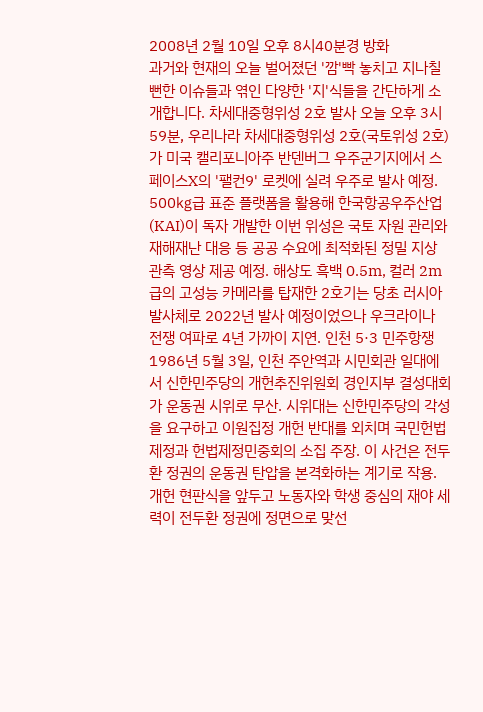2008년 2월 10일 오후 8시40분경 방화
과거와 현재의 오늘 벌어졌던 '깜'빡 놓치고 지나칠 뻔한 이슈들과 엮인 다양한 '지'식들을 간단하게 소개합니다. 차세대중형위성 2호 발사 오늘 오후 3시59분, 우리나라 차세대중형위성 2호(국토위성 2호)가 미국 캘리포니아주 반덴버그 우주군기지에서 스페이스X의 '팰컨9' 로켓에 실려 우주로 발사 예정. 500㎏급 표준 플랫폼을 활용해 한국항공우주산업(KAI)이 독자 개발한 이번 위성은 국토 자원 관리와 재해재난 대응 등 공공 수요에 최적화된 정밀 지상 관측 영상 제공 예정. 해상도 흑백 0.5m, 컬러 2m급의 고성능 카메라를 탑재한 2호기는 당초 러시아 발사체로 2022년 발사 예정이었으나 우크라이나 전쟁 여파로 4년 가까이 지연. 인천 5·3 민주항쟁 1986년 5월 3일, 인천 주안역과 시민회관 일대에서 신한민주당의 개헌추진위원회 경인지부 결성대회가 운동권 시위로 무산. 시위대는 신한민주당의 각성을 요구하고 이원집정 개헌 반대를 외치며 국민헌법제정과 헌법제정민중회의 소집 주장. 이 사건은 전두환 정권의 운동권 탄압을 본격화하는 계기로 작용. 개헌 현판식을 앞두고 노동자와 학생 중심의 재야 세력이 전두환 정권에 정면으로 맞선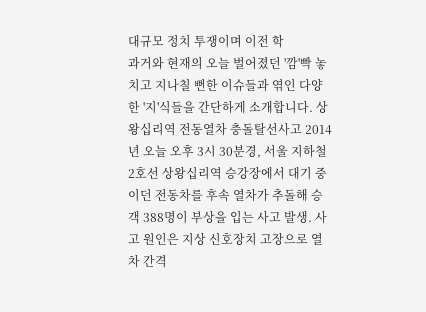대규모 정치 투쟁이며 이전 학
과거와 현재의 오늘 벌어졌던 '깜'빡 놓치고 지나칠 뻔한 이슈들과 엮인 다양한 '지'식들을 간단하게 소개합니다. 상왕십리역 전동열차 충돌탈선사고 2014년 오늘 오후 3시 30분경, 서울 지하철 2호선 상왕십리역 승강장에서 대기 중이던 전동차를 후속 열차가 추돌해 승객 388명이 부상을 입는 사고 발생. 사고 원인은 지상 신호장치 고장으로 열차 간격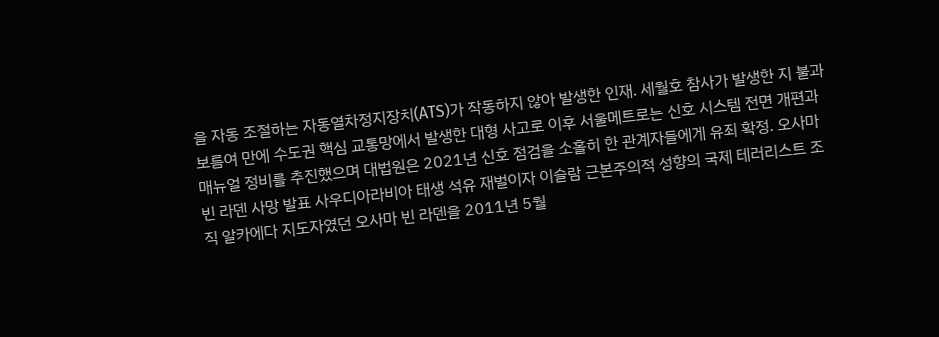을 자동 조절하는 자동열차정지장치(ATS)가 작동하지 않아 발생한 인재. 세월호 참사가 발생한 지 불과 보름여 만에 수도권 핵심 교통망에서 발생한 대형 사고로 이후 서울메트로는 신호 시스템 전면 개편과 매뉴얼 정비를 추진했으며 대법원은 2021년 신호 점검을 소홀히 한 관계자들에게 유죄 확정. 오사마 빈 라덴 사망 발표 사우디아라비아 태생 석유 재벌이자 이슬람 근본주의적 성향의 국제 테러리스트 조직 알카에다 지도자였던 오사마 빈 라덴을 2011년 5월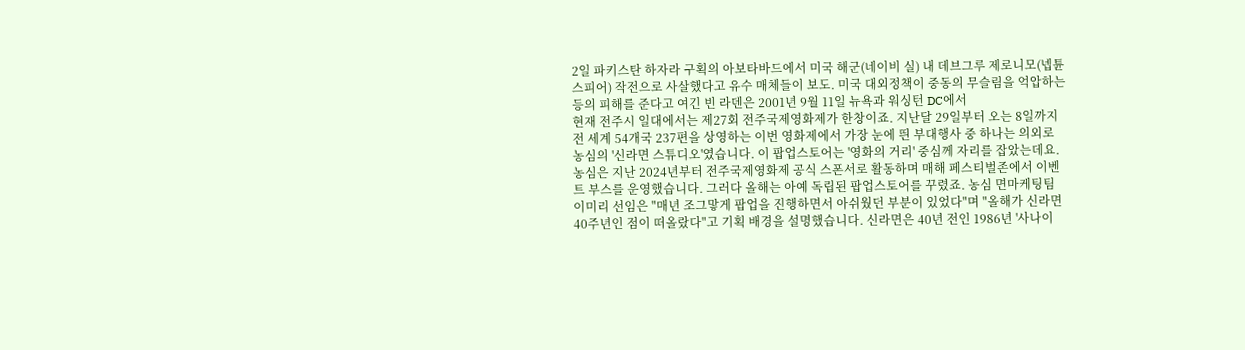2일 파키스탄 하자라 구획의 아보타바드에서 미국 해군(네이비 실) 내 데브그루 제로니모(넵튠 스피어) 작전으로 사살했다고 유수 매체들이 보도. 미국 대외정책이 중동의 무슬림을 억압하는 등의 피해를 준다고 여긴 빈 라덴은 2001년 9월 11일 뉴욕과 워싱턴 DC에서
현재 전주시 일대에서는 제27회 전주국제영화제가 한창이죠. 지난달 29일부터 오는 8일까지 전 세계 54개국 237편을 상영하는 이번 영화제에서 가장 눈에 띈 부대행사 중 하나는 의외로 농심의 '신라면 스튜디오'였습니다. 이 팝업스토어는 '영화의 거리' 중심께 자리를 잡았는데요. 농심은 지난 2024년부터 전주국제영화제 공식 스폰서로 활동하며 매해 페스티벌존에서 이벤트 부스를 운영했습니다. 그러다 올해는 아예 독립된 팝업스토어를 꾸렸죠. 농심 면마케팅팀 이미리 선임은 "매년 조그맣게 팝업을 진행하면서 아쉬웠던 부분이 있었다"며 "올해가 신라면 40주년인 점이 떠올랐다"고 기획 배경을 설명했습니다. 신라면은 40년 전인 1986년 '사나이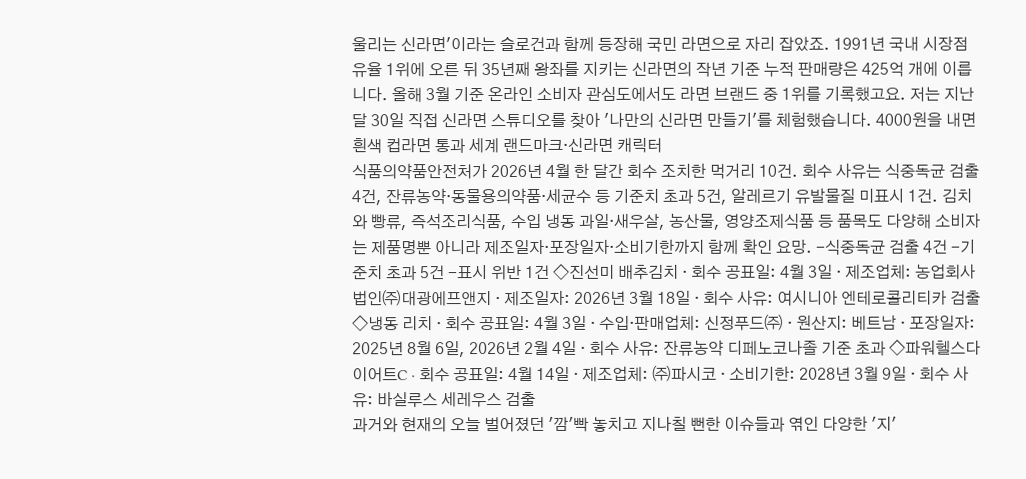울리는 신라면'이라는 슬로건과 함께 등장해 국민 라면으로 자리 잡았죠. 1991년 국내 시장점유율 1위에 오른 뒤 35년째 왕좌를 지키는 신라면의 작년 기준 누적 판매량은 425억 개에 이릅니다. 올해 3월 기준 온라인 소비자 관심도에서도 라면 브랜드 중 1위를 기록했고요. 저는 지난달 30일 직접 신라면 스튜디오를 찾아 '나만의 신라면 만들기'를 체험했습니다. 4000원을 내면 흰색 컵라면 통과 세계 랜드마크·신라면 캐릭터
식품의약품안전처가 2026년 4월 한 달간 회수 조치한 먹거리 10건. 회수 사유는 식중독균 검출 4건, 잔류농약·동물용의약품·세균수 등 기준치 초과 5건, 알레르기 유발물질 미표시 1건. 김치와 빵류, 즉석조리식품, 수입 냉동 과일·새우살, 농산물, 영양조제식품 등 품목도 다양해 소비자는 제품명뿐 아니라 제조일자·포장일자·소비기한까지 함께 확인 요망. -식중독균 검출 4건 -기준치 초과 5건 -표시 위반 1건 ◇진선미 배추김치 · 회수 공표일: 4월 3일 · 제조업체: 농업회사법인㈜대광에프앤지 · 제조일자: 2026년 3월 18일 · 회수 사유: 여시니아 엔테로콜리티카 검출 ◇냉동 리치 · 회수 공표일: 4월 3일 · 수입·판매업체: 신정푸드㈜ · 원산지: 베트남 · 포장일자: 2025년 8월 6일, 2026년 2월 4일 · 회수 사유: 잔류농약 디페노코나졸 기준 초과 ◇파워헬스다이어트C · 회수 공표일: 4월 14일 · 제조업체: ㈜파시코 · 소비기한: 2028년 3월 9일 · 회수 사유: 바실루스 세레우스 검출
과거와 현재의 오늘 벌어졌던 '깜'빡 놓치고 지나칠 뻔한 이슈들과 엮인 다양한 '지'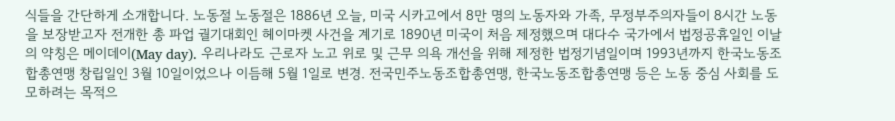식들을 간단하게 소개합니다. 노동절 노동절은 1886년 오늘, 미국 시카고에서 8만 명의 노동자와 가족, 무정부주의자들이 8시간 노동을 보장받고자 전개한 총 파업 궐기대회인 헤이마켓 사건을 계기로 1890년 미국이 처음 제정했으며 대다수 국가에서 법정공휴일인 이날의 약칭은 메이데이(May day). 우리나라도 근로자 노고 위로 및 근무 의욕 개선을 위해 제정한 법정기념일이며 1993년까지 한국노동조합총연맹 창립일인 3월 10일이었으나 이듬해 5월 1일로 변경. 전국민주노동조합총연맹, 한국노동조합총연맹 등은 노동 중심 사회를 도모하려는 목적으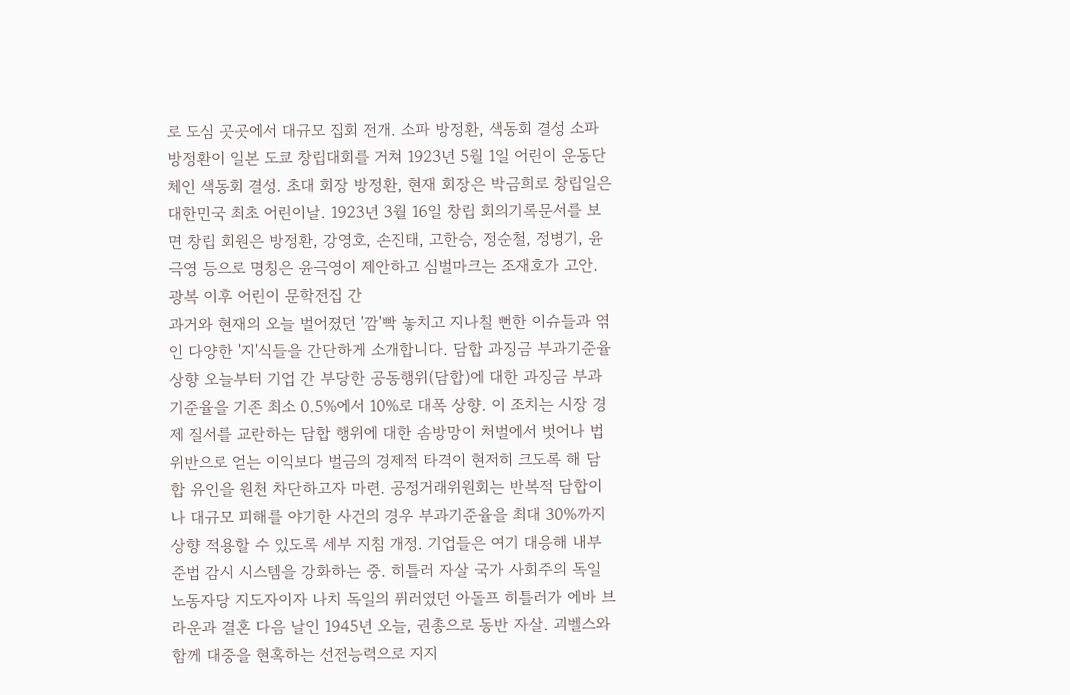로 도심 곳곳에서 대규모 집회 전개. 소파 방정환, 색동회 결성 소파 방정환이 일본 도쿄 창립대회를 거쳐 1923년 5월 1일 어린이 운동단체인 색동회 결성. 초대 회장 방정환, 현재 회장은 박금희로 창립일은 대한민국 최초 어린이날. 1923년 3월 16일 창립 회의기록문서를 보면 창립 회원은 방정환, 강영호, 손진태, 고한승, 정순철, 정병기, 윤극영 등으로 명칭은 윤극영이 제안하고 심벌마크는 조재호가 고안. 광복 이후 어린이 문학전집 간
과거와 현재의 오늘 벌어졌던 '깜'빡 놓치고 지나칠 뻔한 이슈들과 엮인 다양한 '지'식들을 간단하게 소개합니다. 담합 과징금 부과기준율 상향 오늘부터 기업 간 부당한 공동행위(담합)에 대한 과징금 부과기준율을 기존 최소 0.5%에서 10%로 대폭 상향. 이 조치는 시장 경제 질서를 교란하는 담합 행위에 대한 솜방망이 처벌에서 벗어나 법 위반으로 얻는 이익보다 벌금의 경제적 타격이 현저히 크도록 해 담합 유인을 원천 차단하고자 마련. 공정거래위원회는 반복적 담합이나 대규모 피해를 야기한 사건의 경우 부과기준율을 최대 30%까지 상향 적용할 수 있도록 세부 지침 개정. 기업들은 여기 대응해 내부 준법 감시 시스템을 강화하는 중. 히틀러 자살 국가 사회주의 독일 노동자당 지도자이자 나치 독일의 퓌러였던 아돌프 히틀러가 에바 브라운과 결혼 다음 날인 1945년 오늘, 권총으로 동반 자살. 괴벨스와 함께 대중을 현혹하는 선전능력으로 지지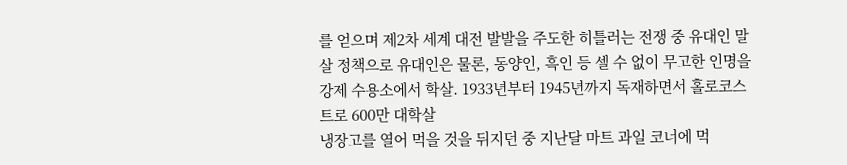를 얻으며 제2차 세계 대전 발발을 주도한 히틀러는 전쟁 중 유대인 말살 정책으로 유대인은 물론, 동양인, 흑인 등 셀 수 없이 무고한 인명을 강제 수용소에서 학살. 1933년부터 1945년까지 독재하면서 홀로코스트로 600만 대학살
냉장고를 열어 먹을 것을 뒤지던 중 지난달 마트 과일 코너에 먹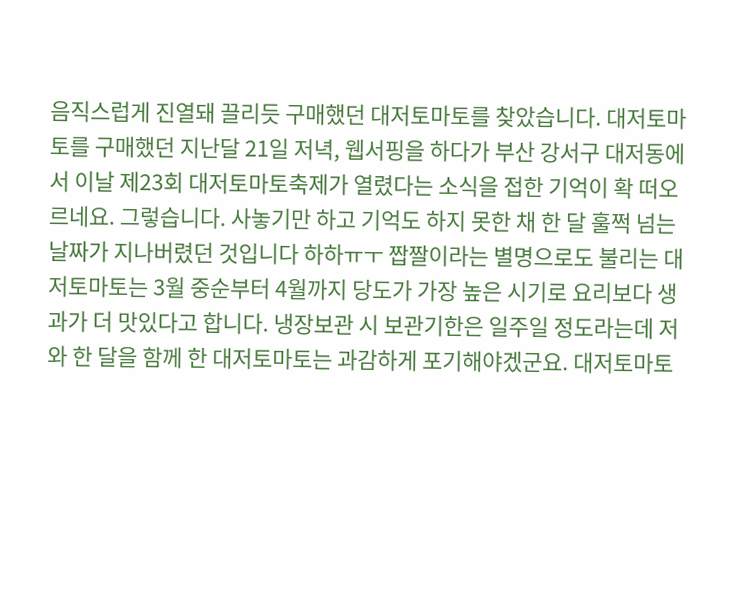음직스럽게 진열돼 끌리듯 구매했던 대저토마토를 찾았습니다. 대저토마토를 구매했던 지난달 21일 저녁, 웹서핑을 하다가 부산 강서구 대저동에서 이날 제23회 대저토마토축제가 열렸다는 소식을 접한 기억이 확 떠오르네요. 그렇습니다. 사놓기만 하고 기억도 하지 못한 채 한 달 훌쩍 넘는 날짜가 지나버렸던 것입니다 하하ㅠㅜ 짭짤이라는 별명으로도 불리는 대저토마토는 3월 중순부터 4월까지 당도가 가장 높은 시기로 요리보다 생과가 더 맛있다고 합니다. 냉장보관 시 보관기한은 일주일 정도라는데 저와 한 달을 함께 한 대저토마토는 과감하게 포기해야겠군요. 대저토마토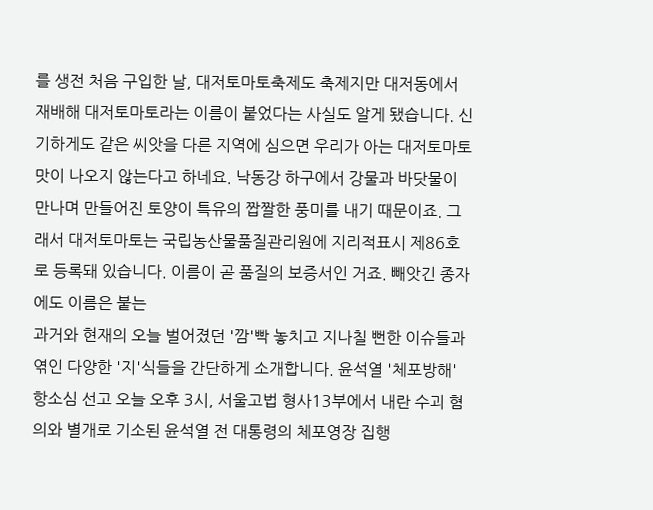를 생전 처음 구입한 날, 대저토마토축제도 축제지만 대저동에서 재배해 대저토마토라는 이름이 붙었다는 사실도 알게 됐습니다. 신기하게도 같은 씨앗을 다른 지역에 심으면 우리가 아는 대저토마토 맛이 나오지 않는다고 하네요. 낙동강 하구에서 강물과 바닷물이 만나며 만들어진 토양이 특유의 짭짤한 풍미를 내기 때문이죠. 그래서 대저토마토는 국립농산물품질관리원에 지리적표시 제86호로 등록돼 있습니다. 이름이 곧 품질의 보증서인 거죠. 빼앗긴 종자에도 이름은 붙는
과거와 현재의 오늘 벌어졌던 '깜'빡 놓치고 지나칠 뻔한 이슈들과 엮인 다양한 '지'식들을 간단하게 소개합니다. 윤석열 '체포방해' 항소심 선고 오늘 오후 3시, 서울고법 형사13부에서 내란 수괴 혐의와 별개로 기소된 윤석열 전 대통령의 체포영장 집행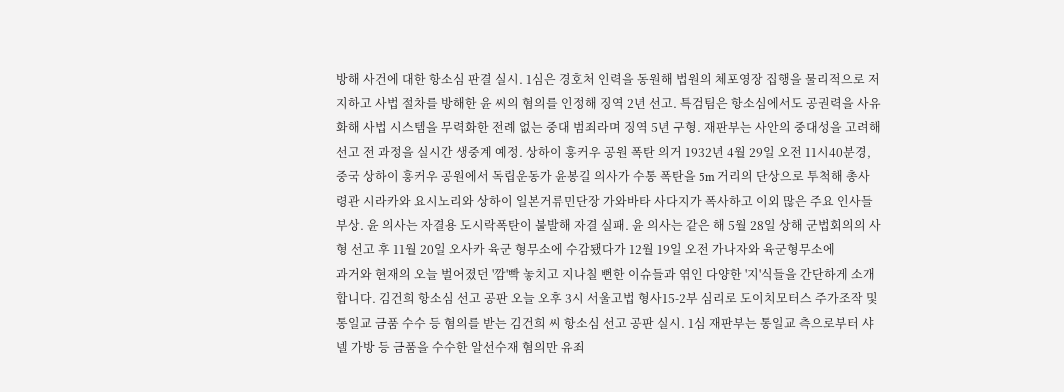방해 사건에 대한 항소심 판결 실시. 1심은 경호처 인력을 동원해 법원의 체포영장 집행을 물리적으로 저지하고 사법 절차를 방해한 윤 씨의 혐의를 인정해 징역 2년 선고. 특검팀은 항소심에서도 공권력을 사유화해 사법 시스템을 무력화한 전례 없는 중대 범죄라며 징역 5년 구형. 재판부는 사안의 중대성을 고려해 선고 전 과정을 실시간 생중계 예정. 상하이 훙커우 공원 폭탄 의거 1932년 4월 29일 오전 11시40분경, 중국 상하이 훙커우 공원에서 독립운동가 윤봉길 의사가 수통 폭탄을 5m 거리의 단상으로 투척해 총사령관 시라카와 요시노리와 상하이 일본거류민단장 가와바타 사다지가 폭사하고 이외 많은 주요 인사들 부상. 윤 의사는 자결용 도시락폭탄이 불발해 자결 실패. 윤 의사는 같은 해 5월 28일 상해 군법회의의 사형 선고 후 11월 20일 오사카 육군 형무소에 수감됐다가 12월 19일 오전 가나자와 육군형무소에
과거와 현재의 오늘 벌어졌던 '깜'빡 놓치고 지나칠 뻔한 이슈들과 엮인 다양한 '지'식들을 간단하게 소개합니다. 김건희 항소심 선고 공판 오늘 오후 3시 서울고법 형사15-2부 심리로 도이치모터스 주가조작 및 통일교 금품 수수 등 혐의를 받는 김건희 씨 항소심 선고 공판 실시. 1심 재판부는 통일교 측으로부터 샤넬 가방 등 금품을 수수한 알선수재 혐의만 유죄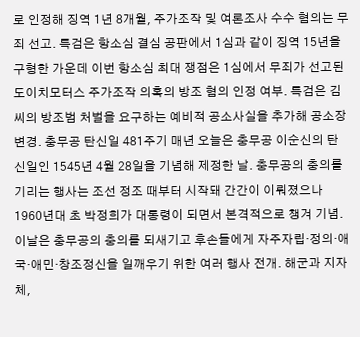로 인정해 징역 1년 8개월, 주가조작 및 여론조사 수수 혐의는 무죄 선고. 특검은 항소심 결심 공판에서 1심과 같이 징역 15년을 구형한 가운데 이번 항소심 최대 쟁점은 1심에서 무죄가 선고된 도이치모터스 주가조작 의혹의 방조 혐의 인정 여부. 특검은 김 씨의 방조범 처벌을 요구하는 예비적 공소사실을 추가해 공소장 변경. 충무공 탄신일 481주기 매년 오늘은 충무공 이순신의 탄신일인 1545년 4월 28일을 기념해 제정한 날. 충무공의 충의를 기리는 행사는 조선 정조 때부터 시작돼 간간이 이뤄졌으나 1960년대 초 박정희가 대통령이 되면서 본격적으로 챙겨 기념. 이날은 충무공의 충의를 되새기고 후손들에게 자주자립·정의·애국·애민·창조정신을 일깨우기 위한 여러 행사 전개. 해군과 지자체,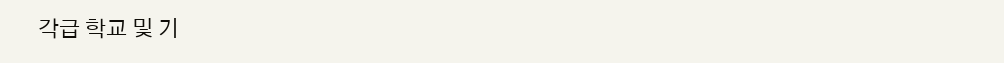각급 학교 및 기